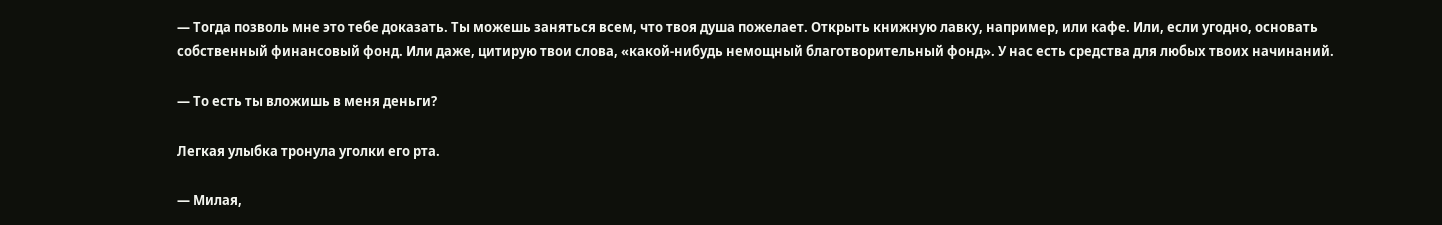— Тогда позволь мне это тебе доказать. Ты можешь заняться всем, что твоя душа пожелает. Открыть книжную лавку, например, или кафе. Или, если угодно, основать собственный финансовый фонд. Или даже, цитирую твои слова, «какой-нибудь немощный благотворительный фонд». У нас есть средства для любых твоих начинаний.

— То есть ты вложишь в меня деньги?

Легкая улыбка тронула уголки его рта.

— Милая,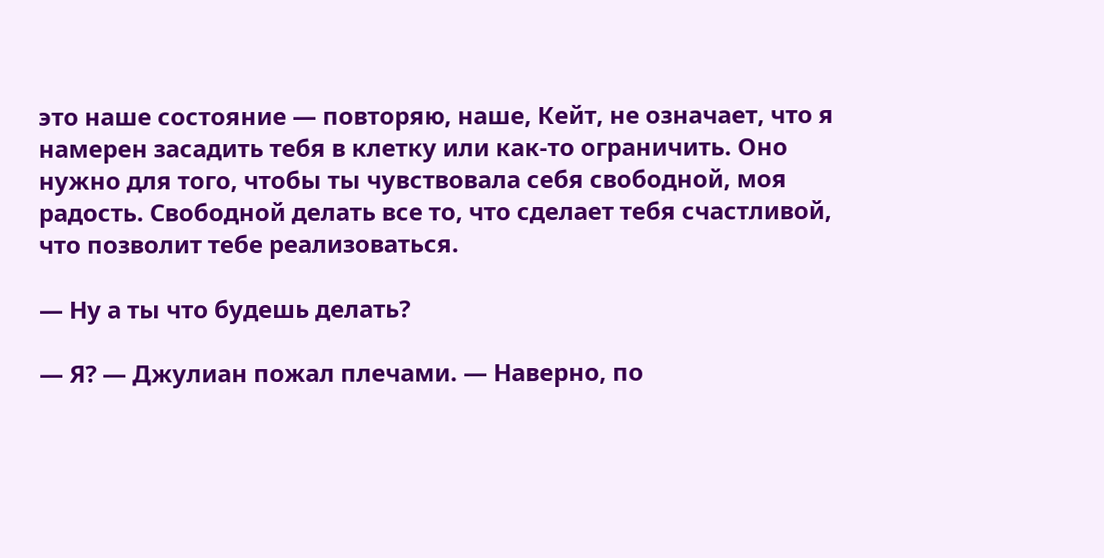это наше состояние — повторяю, наше, Кейт, не означает, что я намерен засадить тебя в клетку или как-то ограничить. Оно нужно для того, чтобы ты чувствовала себя свободной, моя радость. Свободной делать все то, что сделает тебя счастливой, что позволит тебе реализоваться.

— Ну а ты что будешь делать?

— Я? — Джулиан пожал плечами. — Наверно, по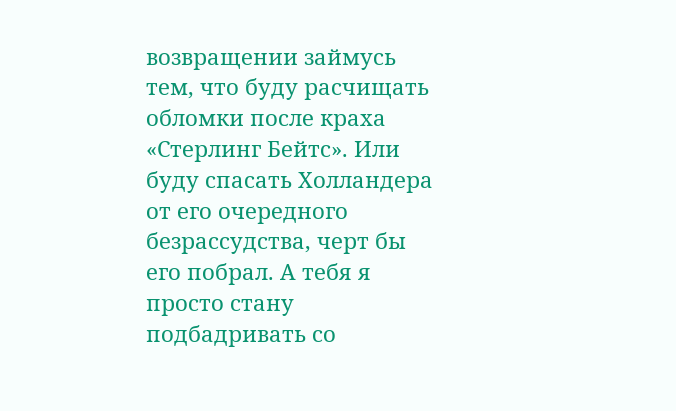возвращении займусь тем, что буду расчищать обломки после краха «Стерлинг Бейтс». Или буду спасать Холландера от его очередного безрассудства, черт бы его побрал. А тебя я просто стану подбадривать со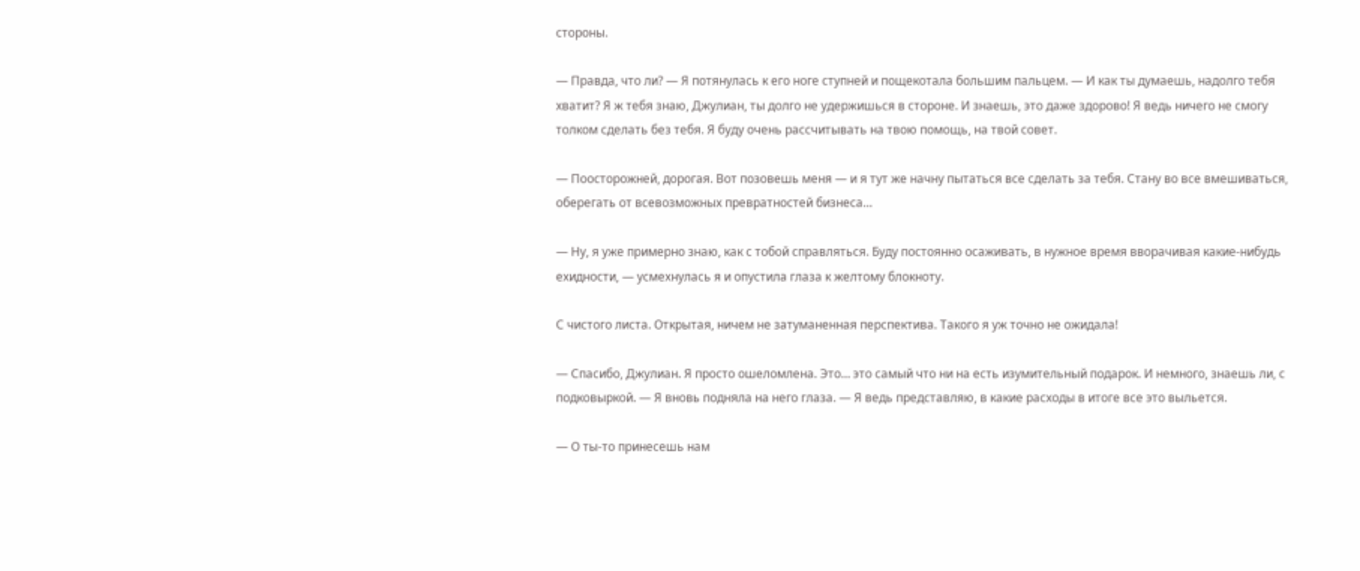стороны.

— Правда, что ли? — Я потянулась к его ноге ступней и пощекотала большим пальцем. — И как ты думаешь, надолго тебя хватит? Я ж тебя знаю, Джулиан, ты долго не удержишься в стороне. И знаешь, это даже здорово! Я ведь ничего не смогу толком сделать без тебя. Я буду очень рассчитывать на твою помощь, на твой совет.

— Поосторожней, дорогая. Вот позовешь меня — и я тут же начну пытаться все сделать за тебя. Стану во все вмешиваться, оберегать от всевозможных превратностей бизнеса…

— Ну, я уже примерно знаю, как с тобой справляться. Буду постоянно осаживать, в нужное время вворачивая какие-нибудь ехидности, — усмехнулась я и опустила глаза к желтому блокноту.

С чистого листа. Открытая, ничем не затуманенная перспектива. Такого я уж точно не ожидала!

— Спасибо, Джулиан. Я просто ошеломлена. Это… это самый что ни на есть изумительный подарок. И немного, знаешь ли, с подковыркой. — Я вновь подняла на него глаза. — Я ведь представляю, в какие расходы в итоге все это выльется.

— О ты-то принесешь нам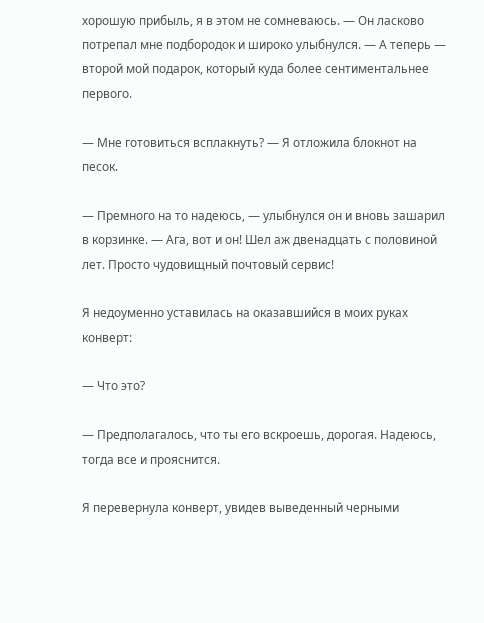хорошую прибыль, я в этом не сомневаюсь. — Он ласково потрепал мне подбородок и широко улыбнулся. — А теперь — второй мой подарок, который куда более сентиментальнее первого.

— Мне готовиться всплакнуть? — Я отложила блокнот на песок.

— Премного на то надеюсь, — улыбнулся он и вновь зашарил в корзинке. — Ага, вот и он! Шел аж двенадцать с половиной лет. Просто чудовищный почтовый сервис!

Я недоуменно уставилась на оказавшийся в моих руках конверт:

— Что это?

— Предполагалось, что ты его вскроешь, дорогая. Надеюсь, тогда все и прояснится.

Я перевернула конверт, увидев выведенный черными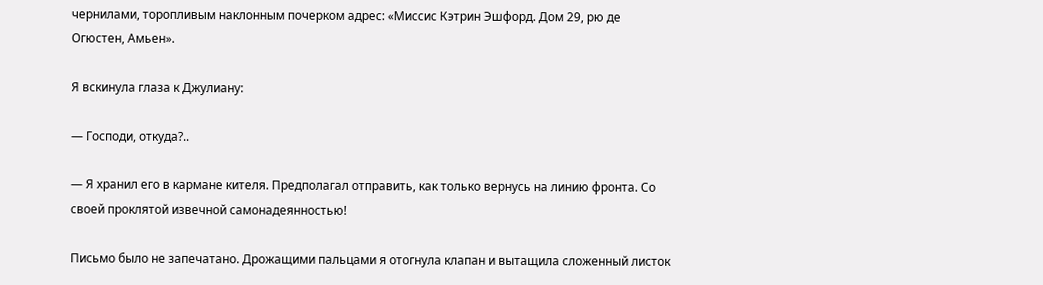чернилами, торопливым наклонным почерком адрес: «Миссис Кэтрин Эшфорд. Дом 29, рю де Огюстен, Амьен».

Я вскинула глаза к Джулиану:

— Господи, откуда?..

— Я хранил его в кармане кителя. Предполагал отправить, как только вернусь на линию фронта. Со своей проклятой извечной самонадеянностью!

Письмо было не запечатано. Дрожащими пальцами я отогнула клапан и вытащила сложенный листок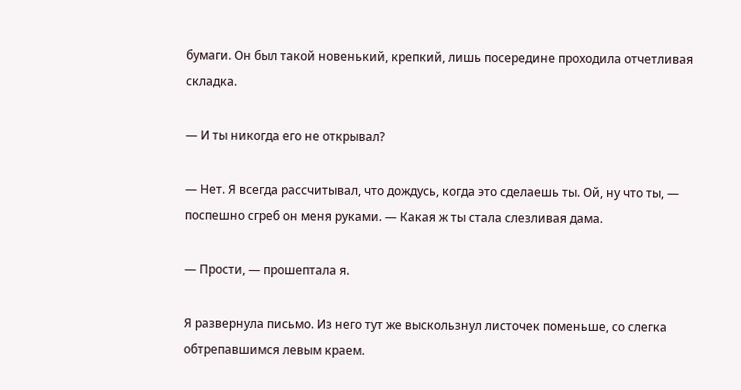бумаги. Он был такой новенький, крепкий, лишь посередине проходила отчетливая складка.

— И ты никогда его не открывал?

— Нет. Я всегда рассчитывал, что дождусь, когда это сделаешь ты. Ой, ну что ты, — поспешно сгреб он меня руками. — Какая ж ты стала слезливая дама.

— Прости, — прошептала я.

Я развернула письмо. Из него тут же выскользнул листочек поменьше, со слегка обтрепавшимся левым краем.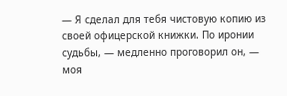— Я сделал для тебя чистовую копию из своей офицерской книжки. По иронии судьбы, — медленно проговорил он, — моя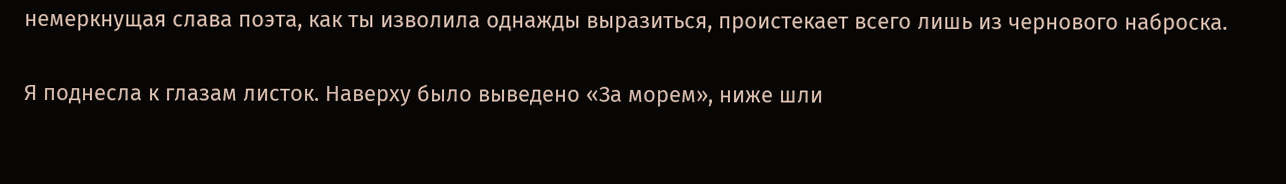немеркнущая слава поэта, как ты изволила однажды выразиться, проистекает всего лишь из чернового наброска.

Я поднесла к глазам листок. Наверху было выведено «За морем», ниже шли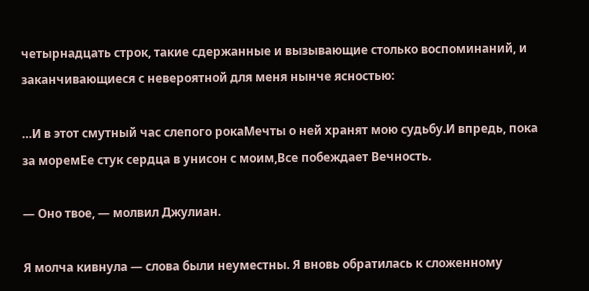четырнадцать строк, такие сдержанные и вызывающие столько воспоминаний, и заканчивающиеся с невероятной для меня нынче ясностью:

…И в этот смутный час слепого рокаМечты о ней хранят мою судьбу.И впредь, пока за моремЕе стук сердца в унисон с моим,Все побеждает Вечность.

— Оно твое, — молвил Джулиан.

Я молча кивнула — слова были неуместны. Я вновь обратилась к сложенному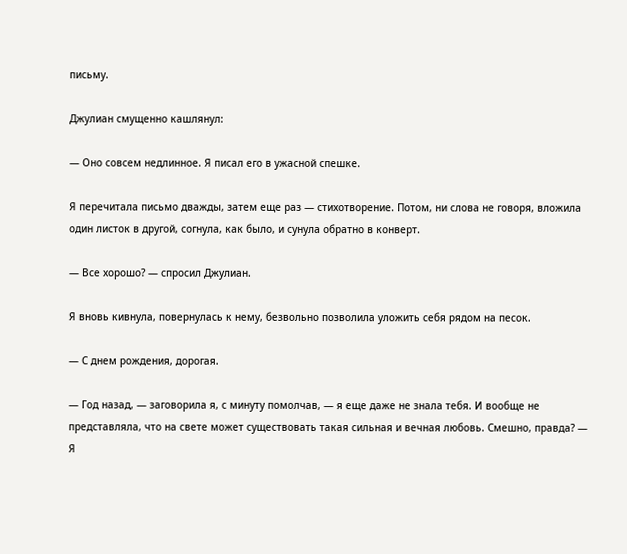письму.

Джулиан смущенно кашлянул:

— Оно совсем недлинное. Я писал его в ужасной спешке.

Я перечитала письмо дважды, затем еще раз — стихотворение. Потом, ни слова не говоря, вложила один листок в другой, согнула, как было, и сунула обратно в конверт.

— Все хорошо? — спросил Джулиан.

Я вновь кивнула, повернулась к нему, безвольно позволила уложить себя рядом на песок.

— С днем рождения, дорогая.

— Год назад, — заговорила я, с минуту помолчав, — я еще даже не знала тебя. И вообще не представляла, что на свете может существовать такая сильная и вечная любовь. Смешно, правда? — Я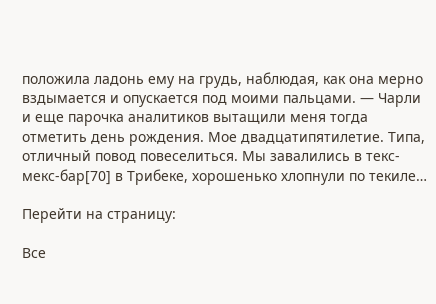положила ладонь ему на грудь, наблюдая, как она мерно вздымается и опускается под моими пальцами. — Чарли и еще парочка аналитиков вытащили меня тогда отметить день рождения. Мое двадцатипятилетие. Типа, отличный повод повеселиться. Мы завалились в текс-мекс-бар[70] в Трибеке, хорошенько хлопнули по текиле…

Перейти на страницу:

Все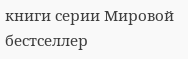книги серии Мировой бестселлер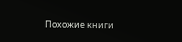Похожие книги